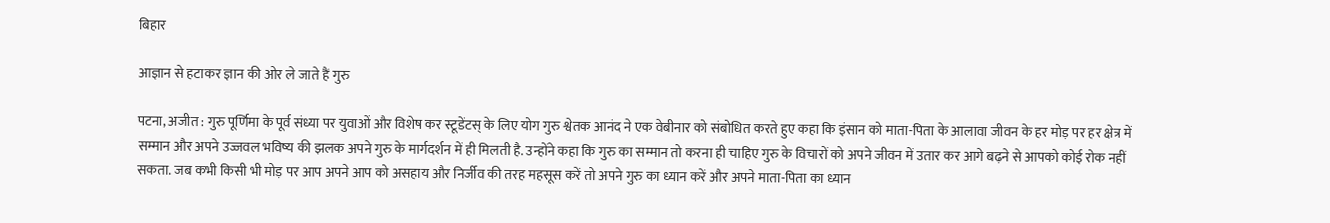बिहार

आज्ञान से हटाकर ज्ञान की ओर ले जाते हैं गुरु

पटना, अजीत : गुरु पूर्णिमा के पूर्व संध्या पर युवाओं और विशेष कर स्टूडेंटस् के लिए योग गुरु श्वेतक आनंद ने एक वेबीनार को संबोधित करते हुए कहा कि इंसान को माता-पिता के आलावा जीवन के हर मोड़ पर हर क्षेत्र में सम्मान और अपने उज्जवल भविष्य की झलक अपने गुरु के मार्गदर्शन में ही मिलती है. उन्होंने कहा कि गुरु का सम्मान तो करना ही चाहिए गुरु के विचारों को अपने जीवन में उतार कर आगे बढ़ने से आपको कोई रोक नहीं सकता. जब कभी किसी भी मोड़ पर आप अपने आप को असहाय और निर्जीव की तरह महसूस करें तो अपने गुरु का ध्यान करें और अपने माता-पिता का ध्यान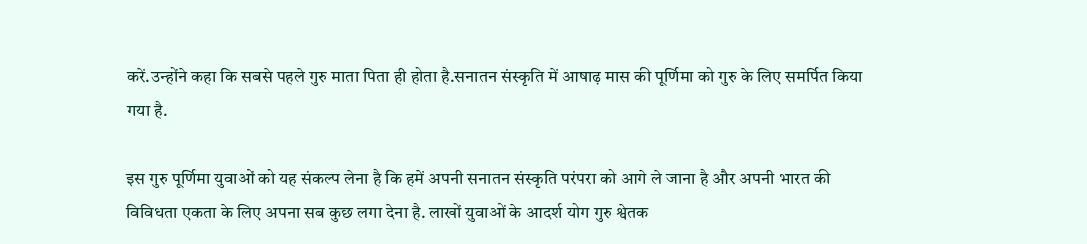करें.उन्होंने कहा कि सबसे पहले गुरु माता पिता ही होता है.सनातन संस्कृति में आषाढ़ मास की पूर्णिमा को गुरु के लिए समर्पित किया गया है.

इस गुरु पूर्णिमा युवाओं को यह संकल्प लेना है कि हमें अपनी सनातन संस्कृति परंपरा को आगे ले जाना है और अपनी भारत की विविधता एकता के लिए अपना सब कुछ लगा देना है. लाखों युवाओं के आदर्श योग गुरु श्वेतक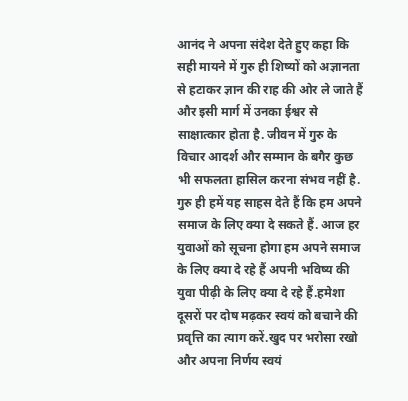आनंद ने अपना संदेश देते हुए कहा कि सही मायने में गुरु ही शिष्यों को अज्ञानता से हटाकर ज्ञान की राह की ओर ले जाते हैं और इसी मार्ग में उनका ईश्वर से साक्षात्कार होता है. जीवन में गुरु के विचार आदर्श और सम्मान के बगैर कुछ भी सफलता हासिल करना संभव नहीं है. गुरु ही हमें यह साहस देते हैं कि हम अपने समाज के लिए क्या दे सकते हैं. आज हर युवाओं को सूचना होगा हम अपने समाज के लिए क्या दे रहे हैं अपनी भविष्य की युवा पीढ़ी के लिए क्या दे रहे हैं.हमेशा दूसरों पर दोष मढ़कर स्वयं को बचाने की प्रवृत्ति का त्याग करें.खुद पर भरोसा रखो और अपना निर्णय स्वयं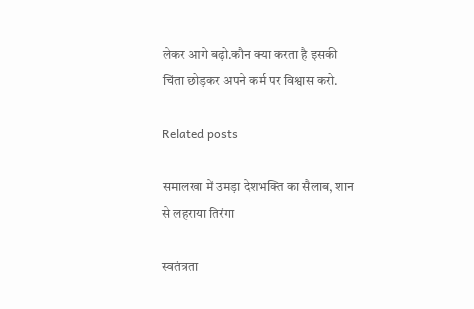लेकर आगे बढ़ो.कौन क्या करता है इसकी चिंता छोड़कर अपने कर्म पर विश्वास करो.

Related posts

समालखा में उमड़ा देशभक्ति का सैलाब, शान से लहराया तिरंगा

स्वतंत्रता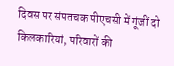दिवस पर संपतचक पीएचसी में गूंजीं दो किलकारियां, परिवारों की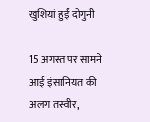खुशियां हुईं दोगुनी

15 अगस्त पर सामने आई इंसानियत की अलग तस्वीर,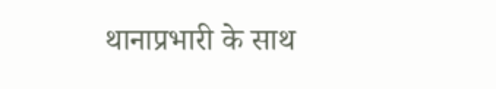थानाप्रभारी के साथ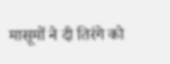मासूमों ने दी तिरंगे को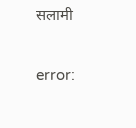सलामी

error: